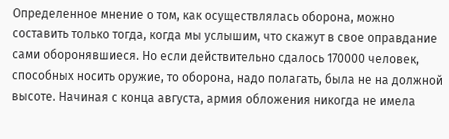Определенное мнение о том, как осуществлялась оборона, можно составить только тогда, когда мы услышим, что скажут в свое оправдание сами оборонявшиеся. Но если действительно сдалось 170000 человек, способных носить оружие, то оборона, надо полагать, была не на должной высоте. Начиная с конца августа, армия обложения никогда не имела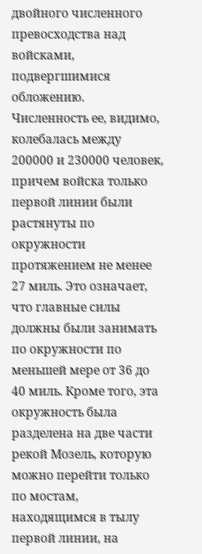двойного численного превосходства над войсками, подвергшимися обложению. Численность ее, видимо, колебалась между 200000 и 230000 человек, причем войска только первой линии были растянуты по окружности протяжением не менее 27 миль. Это означает, что главные силы должны были занимать по окружности по меньшей мере от 36 до 40 миль. Кроме того, эта окружность была разделена на две части рекой Мозель, которую можно перейти только по мостам, находящимся в тылу первой линии, на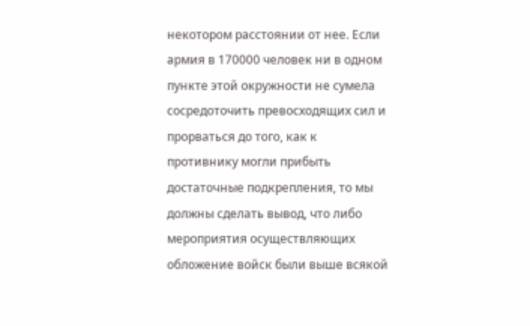некотором расстоянии от нее. Если армия в 170000 человек ни в одном пункте этой окружности не сумела сосредоточить превосходящих сил и прорваться до того, как к противнику могли прибыть достаточные подкрепления, то мы должны сделать вывод, что либо мероприятия осуществляющих обложение войск были выше всякой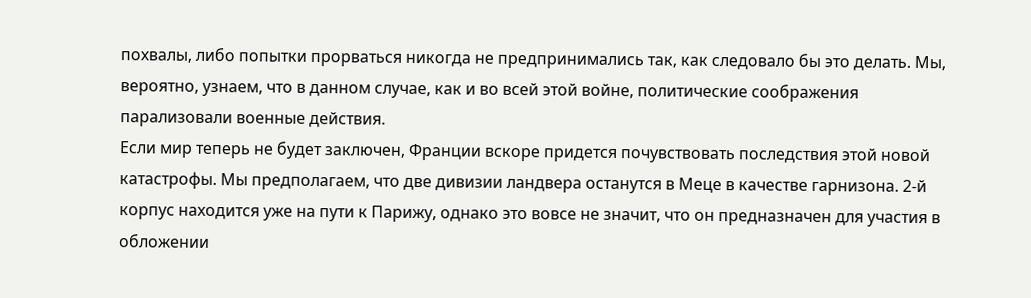похвалы, либо попытки прорваться никогда не предпринимались так, как следовало бы это делать. Мы, вероятно, узнаем, что в данном случае, как и во всей этой войне, политические соображения парализовали военные действия.
Если мир теперь не будет заключен, Франции вскоре придется почувствовать последствия этой новой катастрофы. Мы предполагаем, что две дивизии ландвера останутся в Меце в качестве гарнизона. 2-й корпус находится уже на пути к Парижу, однако это вовсе не значит, что он предназначен для участия в обложении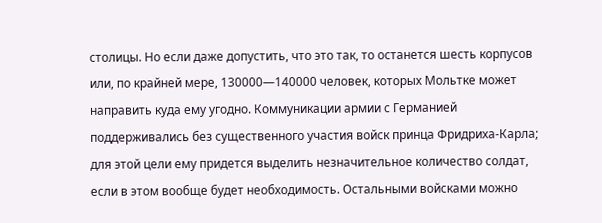столицы. Но если даже допустить, что это так, то останется шесть корпусов или, по крайней мере, 130000—140000 человек, которых Мольтке может направить куда ему угодно. Коммуникации армии с Германией поддерживались без существенного участия войск принца Фридриха-Карла; для этой цели ему придется выделить незначительное количество солдат, если в этом вообще будет необходимость. Остальными войсками можно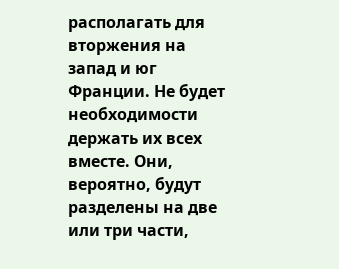располагать для вторжения на запад и юг Франции. Не будет необходимости держать их всех вместе. Они, вероятно, будут разделены на две или три части,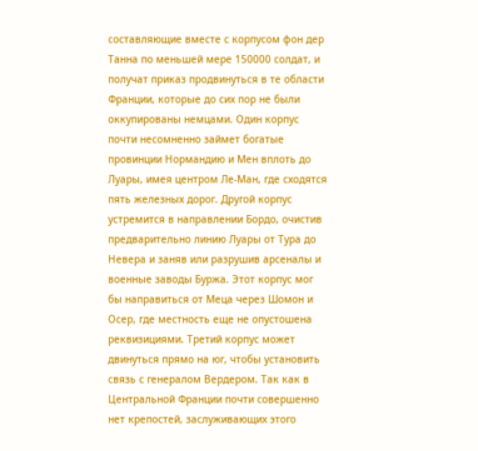составляющие вместе с корпусом фон дер Танна по меньшей мере 150000 солдат, и получат приказ продвинуться в те области Франции, которые до сих пор не были оккупированы немцами. Один корпус почти несомненно займет богатые провинции Нормандию и Мен вплоть до Луары, имея центром Ле-Ман, где сходятся пять железных дорог. Другой корпус устремится в направлении Бордо, очистив предварительно линию Луары от Тура до Невера и заняв или разрушив арсеналы и военные заводы Буржа. Этот корпус мог бы направиться от Меца через Шомон и Осер, где местность еще не опустошена реквизициями. Третий корпус может двинуться прямо на юг, чтобы установить связь с генералом Вердером. Так как в Центральной Франции почти совершенно нет крепостей, заслуживающих этого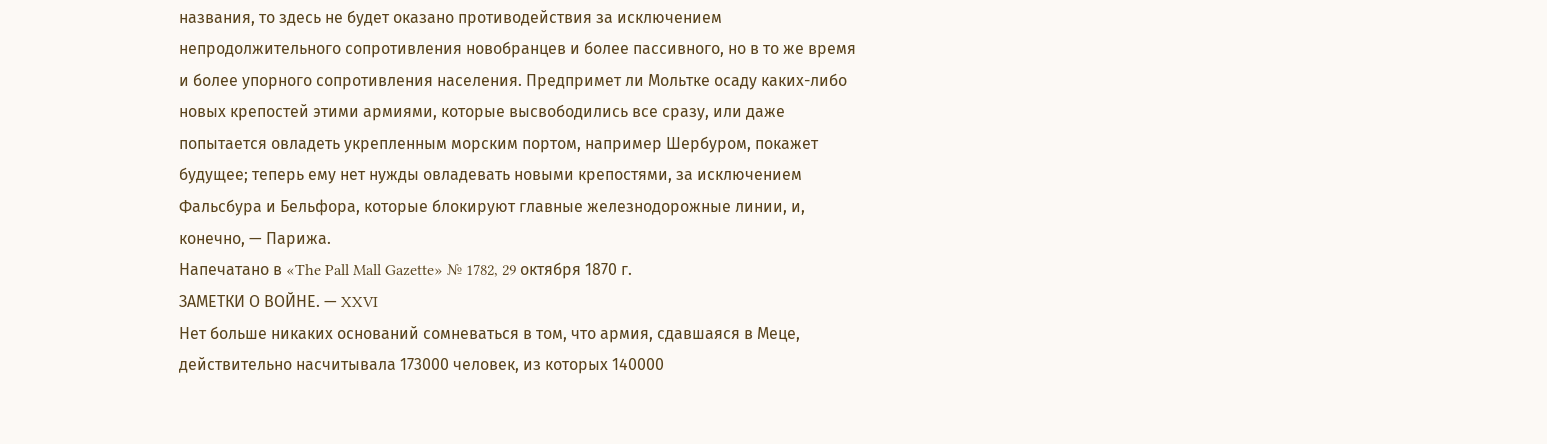названия, то здесь не будет оказано противодействия за исключением непродолжительного сопротивления новобранцев и более пассивного, но в то же время и более упорного сопротивления населения. Предпримет ли Мольтке осаду каких-либо новых крепостей этими армиями, которые высвободились все сразу, или даже попытается овладеть укрепленным морским портом, например Шербуром, покажет будущее; теперь ему нет нужды овладевать новыми крепостями, за исключением Фальсбура и Бельфора, которые блокируют главные железнодорожные линии, и, конечно, — Парижа.
Напечатано в «The Pall Mall Gazette» № 1782, 29 октября 1870 г.
ЗАМЕТКИ О ВОЙНЕ. — XXVI
Нет больше никаких оснований сомневаться в том, что армия, сдавшаяся в Меце, действительно насчитывала 173000 человек, из которых 140000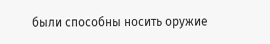были способны носить оружие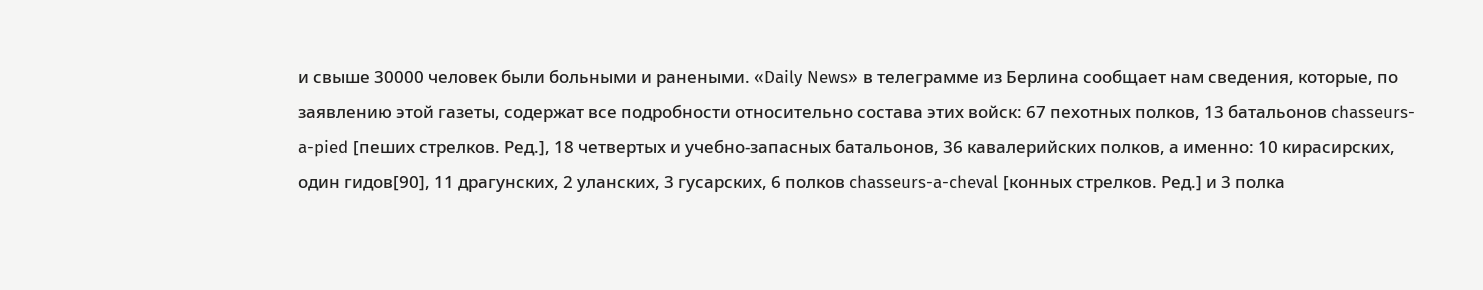и свыше 30000 человек были больными и ранеными. «Daily News» в телеграмме из Берлина сообщает нам сведения, которые, по заявлению этой газеты, содержат все подробности относительно состава этих войск: 67 пехотных полков, 13 батальонов chasseurs-a-pied [пеших стрелков. Ред.], 18 четвертых и учебно-запасных батальонов, 36 кавалерийских полков, а именно: 10 кирасирских, один гидов[90], 11 драгунских, 2 уланских, 3 гусарских, 6 полков chasseurs-a-cheval [конных стрелков. Ред.] и 3 полка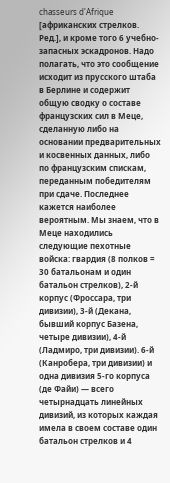chasseurs d'Afrique [африканских стрелков. Ред.], и кроме того 6 учебно-запасных эскадронов. Надо полагать, что это сообщение исходит из прусского штаба в Берлине и содержит общую сводку о составе французских сил в Меце, сделанную либо на основании предварительных и косвенных данных, либо по французским спискам, переданным победителям при сдаче. Последнее кажется наиболее вероятным. Мы знаем, что в Меце находились следующие пехотные войска: гвардия (8 полков = 30 батальонам и один батальон стрелков), 2-й корпус (Фроссара, три дивизии), 3-й (Декана, бывший корпус Базена, четыре дивизии), 4-й (Ладмиро, три дивизии). 6-й (Канробера, три дивизии) и одна дивизия 5-го корпуса (де Файи) — всего четырнадцать линейных дивизий, из которых каждая имела в своем составе один батальон стрелков и 4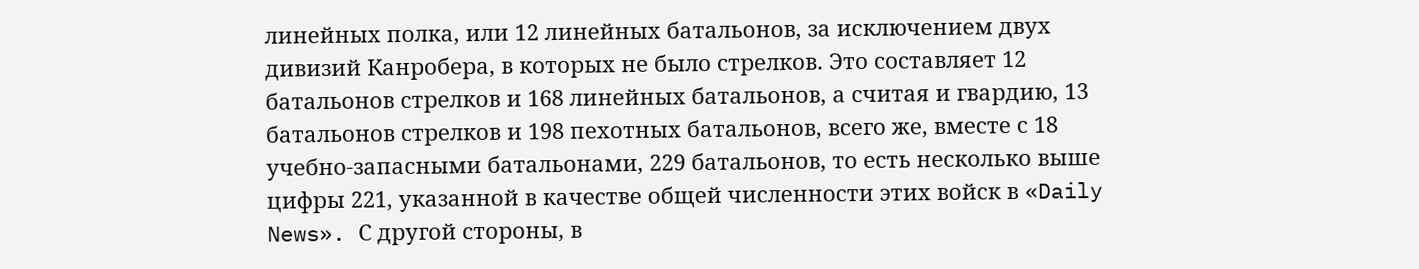линейных полка, или 12 линейных батальонов, за исключением двух дивизий Канробера, в которых не было стрелков. Это составляет 12 батальонов стрелков и 168 линейных батальонов, а считая и гвардию, 13 батальонов стрелков и 198 пехотных батальонов, всего же, вместе с 18 учебно-запасными батальонами, 229 батальонов, то есть несколько выше цифры 221, указанной в качестве общей численности этих войск в «Daily News». С другой стороны, в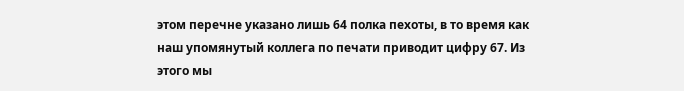этом перечне указано лишь 64 полка пехоты, в то время как наш упомянутый коллега по печати приводит цифру 67. Из этого мы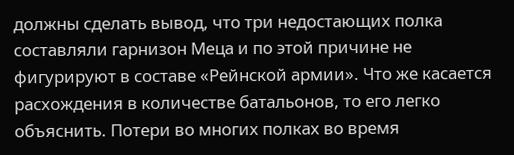должны сделать вывод, что три недостающих полка составляли гарнизон Меца и по этой причине не фигурируют в составе «Рейнской армии». Что же касается расхождения в количестве батальонов, то его легко объяснить. Потери во многих полках во время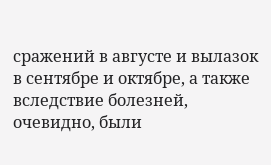сражений в августе и вылазок в сентябре и октябре, а также вследствие болезней, очевидно, были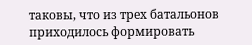таковы, что из трех батальонов приходилось формировать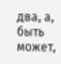два, а, быть может,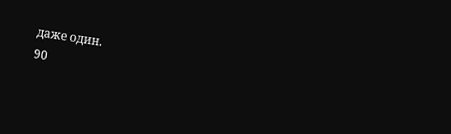даже один.
90